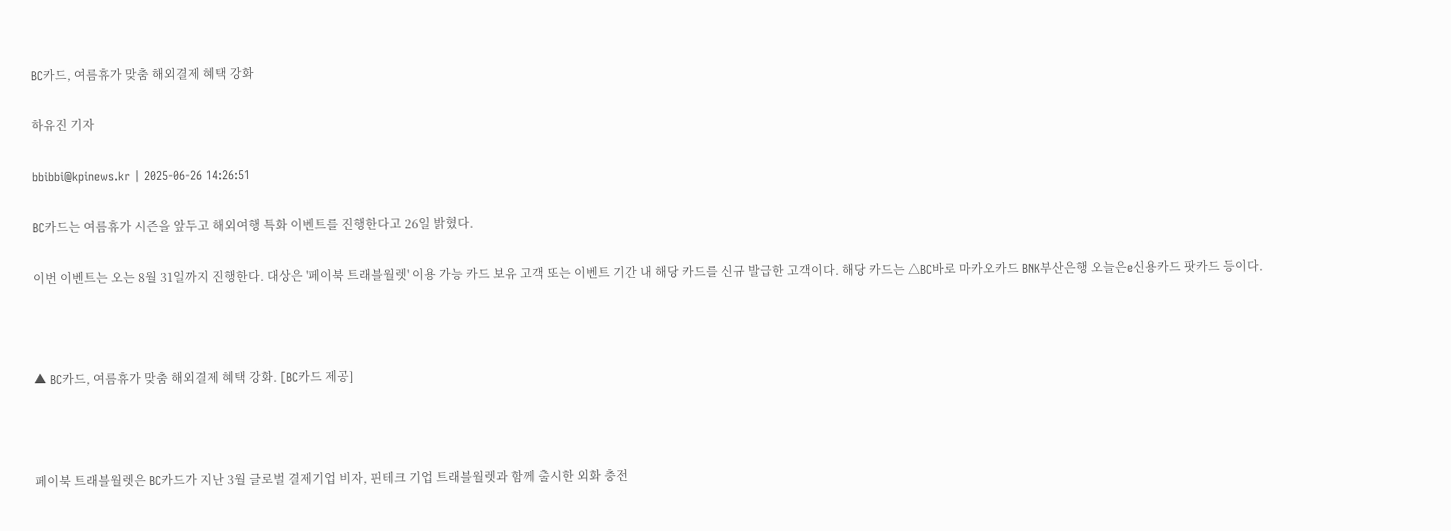BC카드, 여름휴가 맞춤 해외결제 혜택 강화

하유진 기자

bbibbi@kpinews.kr | 2025-06-26 14:26:51

BC카드는 여름휴가 시즌을 앞두고 해외여행 특화 이벤트를 진행한다고 26일 밝혔다.

이번 이벤트는 오는 8월 31일까지 진행한다. 대상은 '페이북 트래블월렛' 이용 가능 카드 보유 고객 또는 이벤트 기간 내 해당 카드를 신규 발급한 고객이다. 해당 카드는 △BC바로 마카오카드 BNK부산은행 오늘은e신용카드 팟카드 등이다.



▲ BC카드, 여름휴가 맞춤 해외결제 혜택 강화. [BC카드 제공]



페이북 트래블월렛은 BC카드가 지난 3월 글로벌 결제기업 비자, 핀테크 기업 트래블월렛과 함께 출시한 외화 충전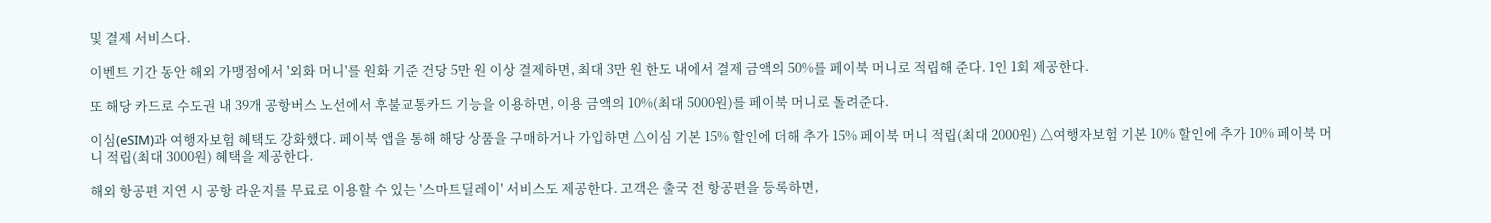및 결제 서비스다.

이벤트 기간 동안 해외 가맹점에서 '외화 머니'를 원화 기준 건당 5만 원 이상 결제하면, 최대 3만 원 한도 내에서 결제 금액의 50%를 페이북 머니로 적립해 준다. 1인 1회 제공한다.

또 해당 카드로 수도권 내 39개 공항버스 노선에서 후불교통카드 기능을 이용하면, 이용 금액의 10%(최대 5000원)를 페이북 머니로 돌려준다.

이심(eSIM)과 여행자보험 혜택도 강화했다. 페이북 앱을 통해 해당 상품을 구매하거나 가입하면 △이심 기본 15% 할인에 더해 추가 15% 페이북 머니 적립(최대 2000원) △여행자보험 기본 10% 할인에 추가 10% 페이북 머니 적립(최대 3000원) 혜택을 제공한다.

해외 항공편 지연 시 공항 라운지를 무료로 이용할 수 있는 '스마트딜레이' 서비스도 제공한다. 고객은 출국 전 항공편을 등록하면,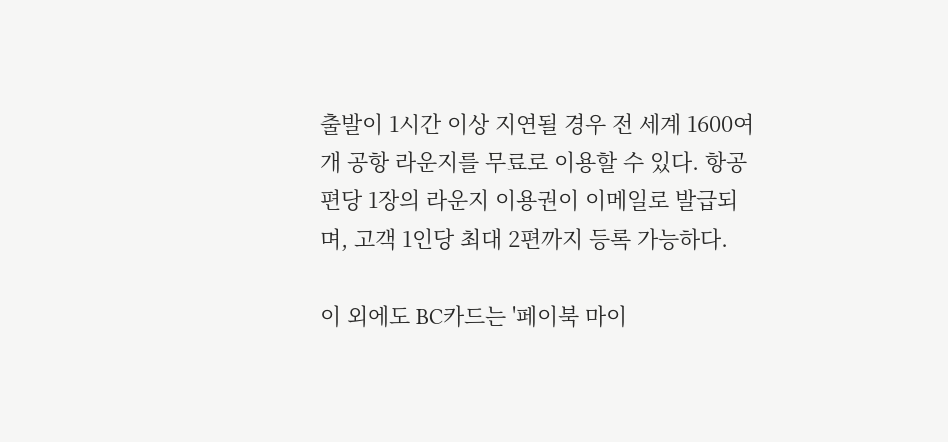출발이 1시간 이상 지연될 경우 전 세계 1600여 개 공항 라운지를 무료로 이용할 수 있다. 항공편당 1장의 라운지 이용권이 이메일로 발급되며, 고객 1인당 최대 2편까지 등록 가능하다.

이 외에도 BC카드는 '페이북 마이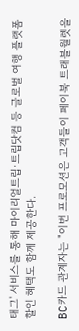태그' 서비스를 통해 마이리얼트립·트립닷컴 등 글로벌 여행 플랫폼 할인 혜택도 함께 제공한다.

BC카드 관계자는 "이번 프로모션은 고객들이 페이북 트래블월렛을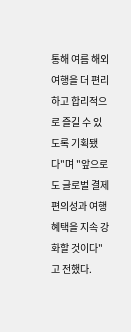통해 여름 해외여행을 더 편리하고 합리적으로 즐길 수 있도록 기획됐다"며 "앞으로도 글로벌 결제 편의성과 여행 혜택을 지속 강화할 것이다"고 전했다.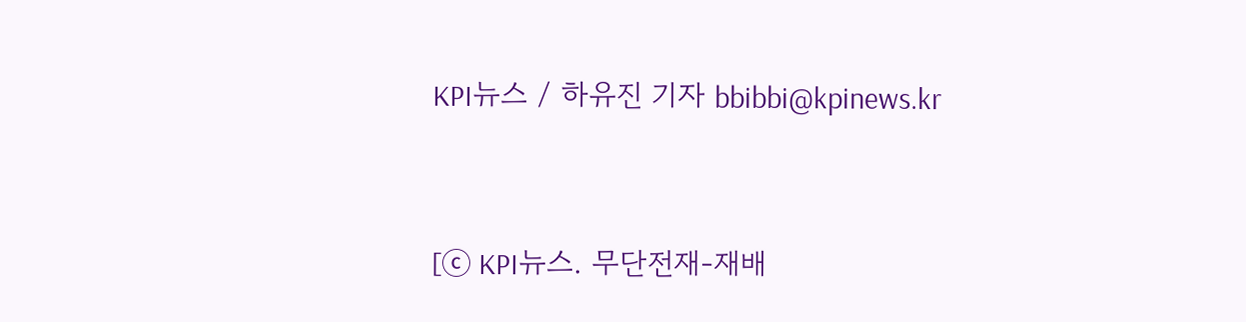KPI뉴스 / 하유진 기자 bbibbi@kpinews.kr



[ⓒ KPI뉴스. 무단전재-재배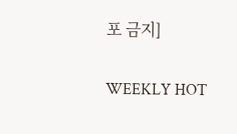포 금지]

WEEKLY HOT